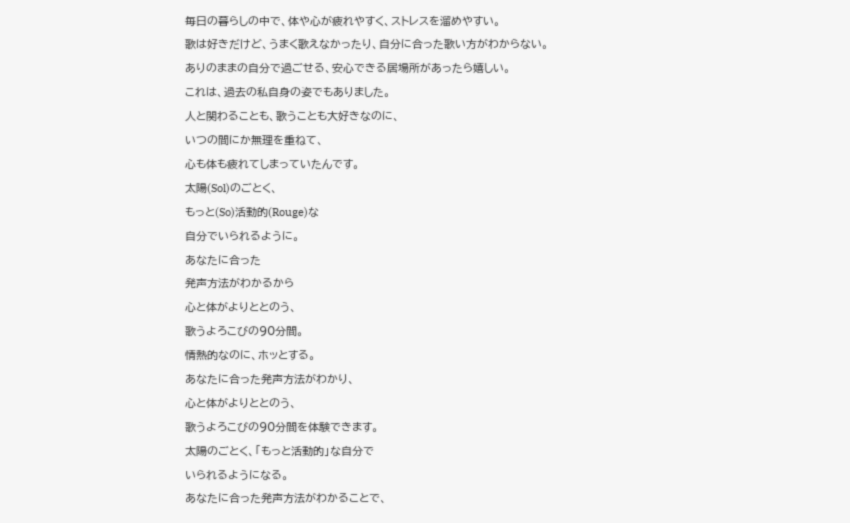毎日の暮らしの中で、体や心が疲れやすく、ストレスを溜めやすい。
歌は好きだけど、うまく歌えなかったり、自分に合った歌い方がわからない。
ありのままの自分で過ごせる、安心できる居場所があったら嬉しい。
これは、過去の私自身の姿でもありました。
人と関わることも、歌うことも大好きなのに、
いつの間にか無理を重ねて、
心も体も疲れてしまっていたんです。
太陽(Sol)のごとく、
もっと(So)活動的(Rouge)な
自分でいられるように。
あなたに合った
発声方法がわかるから
心と体がよりととのう、
歌うよろこびの90分間。
情熱的なのに、ホッとする。
あなたに合った発声方法がわかり、
心と体がよりととのう、
歌うよろこびの90分間を体験できます。
太陽のごとく、「もっと活動的」な自分で
いられるようになる。
あなたに合った発声方法がわかることで、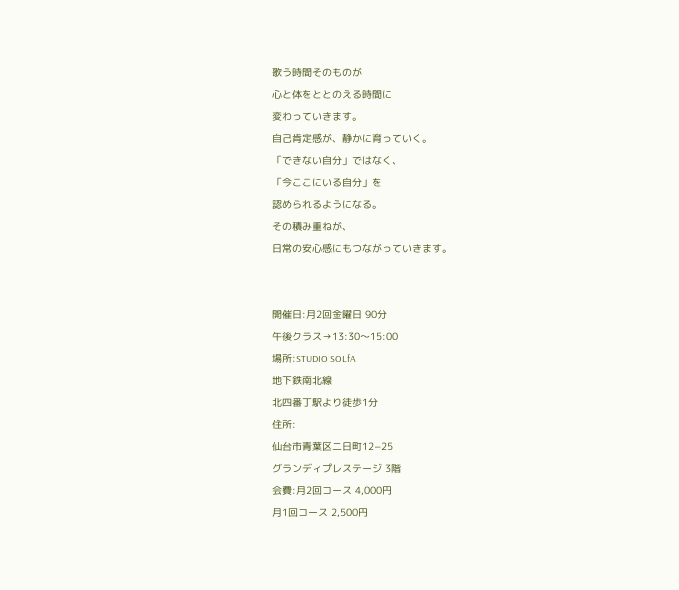歌う時間そのものが
心と体をととのえる時間に
変わっていきます。
自己肯定感が、静かに育っていく。
「できない自分」ではなく、
「今ここにいる自分」を
認められるようになる。
その積み重ねが、
日常の安心感にもつながっていきます。


開催日:月2回金曜日 90分
午後クラス→13:30〜15:00
場所:STUDIO SOLfA
地下鉄南北線
北四番丁駅より徒歩1分
住所:
仙台市青葉区二日町12−25
グランディプレステージ 3階
会費:月2回コース 4,000円
月1回コース 2,500円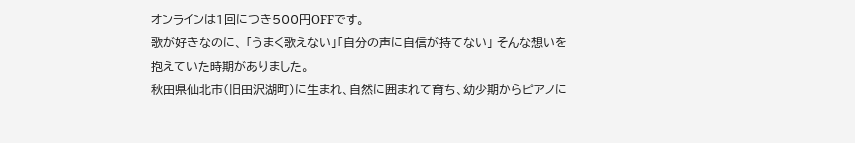オンラインは1回につき500円OFFです。
歌が好きなのに、 「うまく歌えない」「自分の声に自信が持てない」 そんな想いを抱えていた時期がありました。
秋田県仙北市(旧田沢湖町)に生まれ、自然に囲まれて育ち、幼少期からピアノに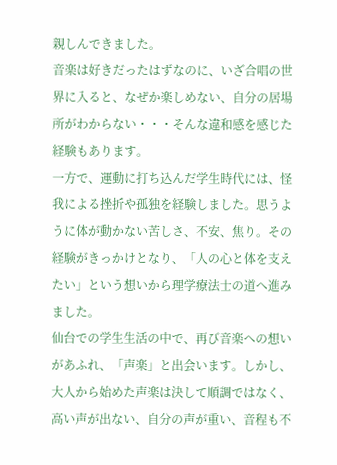親しんできました。
音楽は好きだったはずなのに、いざ合唱の世界に入ると、なぜか楽しめない、自分の居場所がわからない・・・そんな違和感を感じた経験もあります。
一方で、運動に打ち込んだ学生時代には、怪我による挫折や孤独を経験しました。思うように体が動かない苦しさ、不安、焦り。その経験がきっかけとなり、「人の心と体を支えたい」という想いから理学療法士の道へ進みました。
仙台での学生生活の中で、再び音楽への想いがあふれ、「声楽」と出会います。しかし、大人から始めた声楽は決して順調ではなく、高い声が出ない、自分の声が重い、音程も不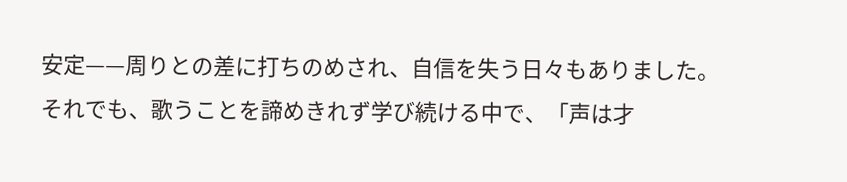安定——周りとの差に打ちのめされ、自信を失う日々もありました。
それでも、歌うことを諦めきれず学び続ける中で、「声は才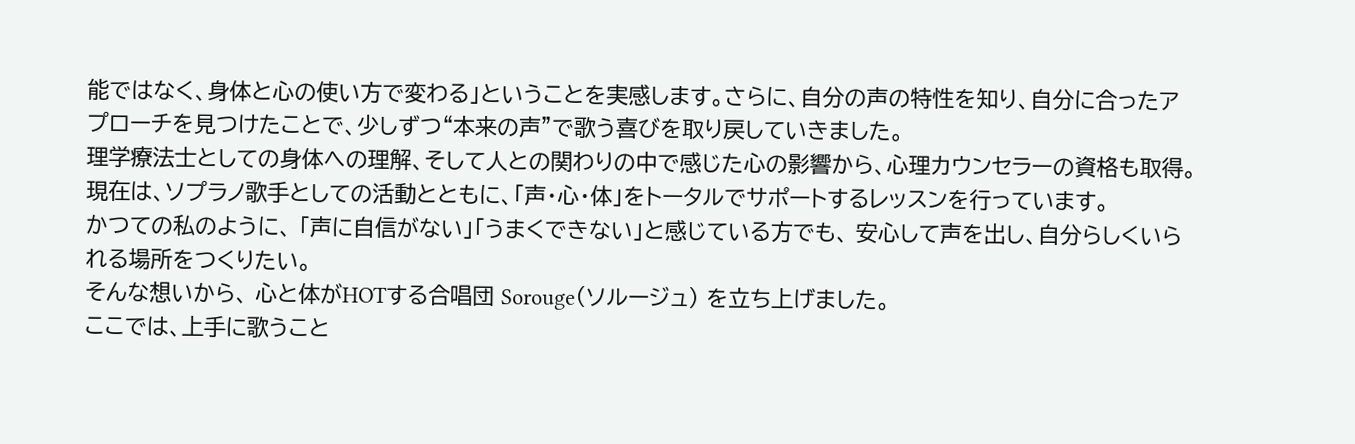能ではなく、身体と心の使い方で変わる」ということを実感します。さらに、自分の声の特性を知り、自分に合ったアプローチを見つけたことで、少しずつ“本来の声”で歌う喜びを取り戻していきました。
理学療法士としての身体への理解、そして人との関わりの中で感じた心の影響から、心理カウンセラーの資格も取得。
現在は、ソプラノ歌手としての活動とともに、「声・心・体」をトータルでサポートするレッスンを行っています。
かつての私のように、 「声に自信がない」「うまくできない」と感じている方でも、 安心して声を出し、自分らしくいられる場所をつくりたい。
そんな想いから、 心と体がHOTする合唱団 Sorouge(ソルージュ) を立ち上げました。
ここでは、上手に歌うこと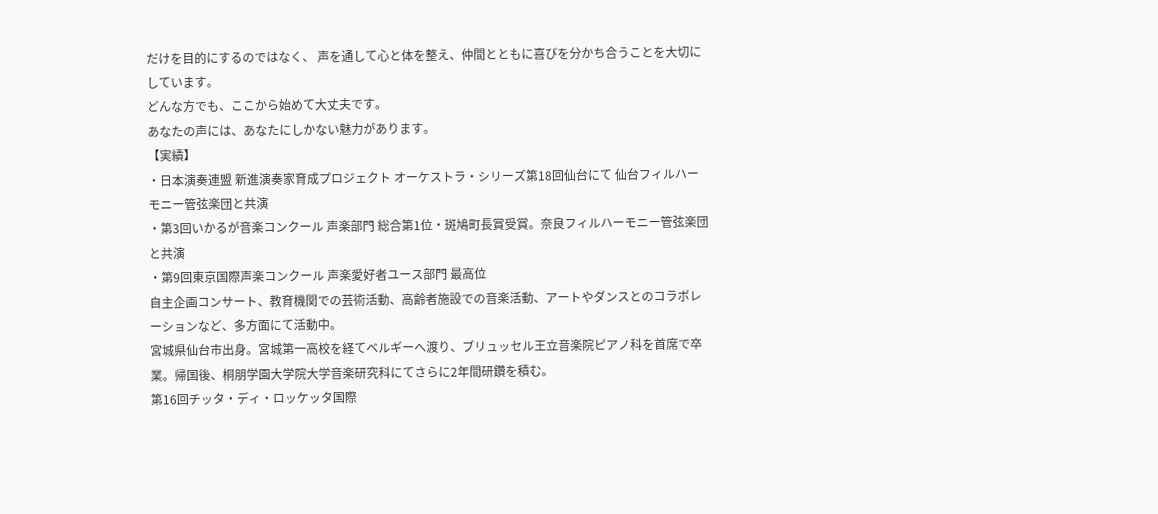だけを目的にするのではなく、 声を通して心と体を整え、仲間とともに喜びを分かち合うことを大切にしています。
どんな方でも、ここから始めて大丈夫です。
あなたの声には、あなたにしかない魅力があります。
【実績】
・日本演奏連盟 新進演奏家育成プロジェクト オーケストラ・シリーズ第18回仙台にて 仙台フィルハーモニー管弦楽団と共演
・第3回いかるが音楽コンクール 声楽部門 総合第1位・斑鳩町長賞受賞。奈良フィルハーモニー管弦楽団と共演
・第9回東京国際声楽コンクール 声楽愛好者ユース部門 最高位
自主企画コンサート、教育機関での芸術活動、高齢者施設での音楽活動、アートやダンスとのコラボレーションなど、多方面にて活動中。
宮城県仙台市出身。宮城第一高校を経てベルギーへ渡り、ブリュッセル王立音楽院ピアノ科を首席で卒業。帰国後、桐朋学園大学院大学音楽研究科にてさらに2年間研鑽を積む。
第16回チッタ・ディ・ロッケッタ国際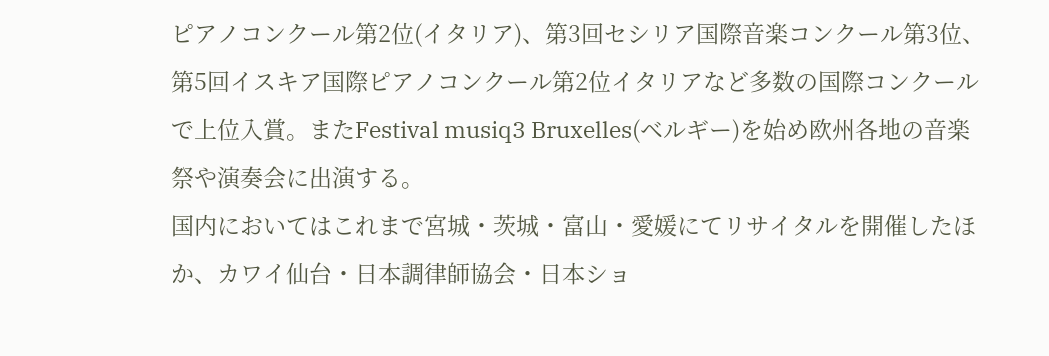ピアノコンクール第2位(イタリア)、第3回セシリア国際音楽コンクール第3位、第5回イスキア国際ピアノコンクール第2位イタリアなど多数の国際コンクールで上位入賞。またFestival musiq3 Bruxelles(ベルギー)を始め欧州各地の音楽祭や演奏会に出演する。
国内においてはこれまで宮城・茨城・富山・愛媛にてリサイタルを開催したほか、カワイ仙台・日本調律師協会・日本ショ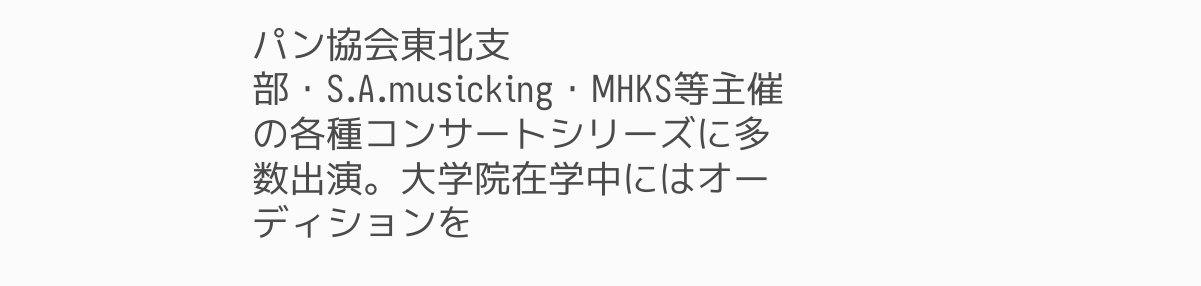パン協会東北支部・S.A.musicking・MHKS等主催の各種コンサートシリーズに多数出演。大学院在学中にはオーディションを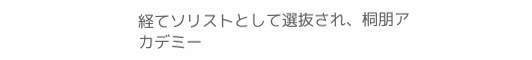経てソリストとして選抜され、桐朋アカデミー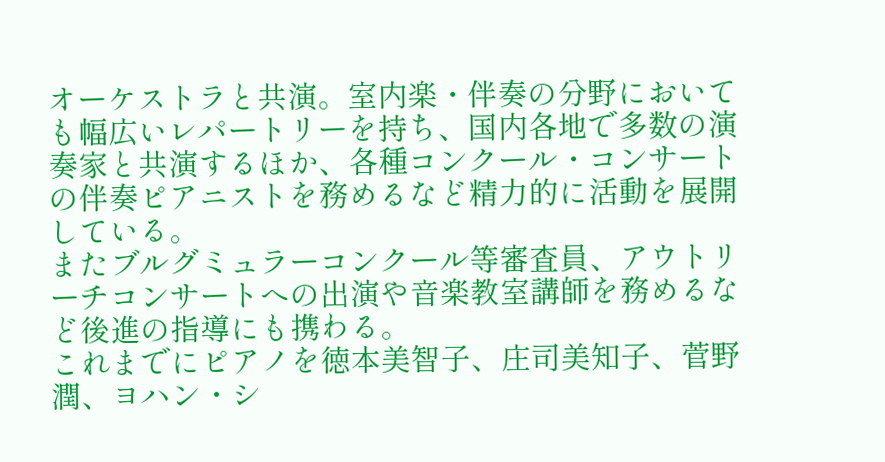オーケストラと共演。室内楽・伴奏の分野においても幅広いレパートリーを持ち、国内各地で多数の演奏家と共演するほか、各種コンクール・コンサートの伴奏ピアニストを務めるなど精力的に活動を展開している。
またブルグミュラーコンクール等審査員、アウトリーチコンサートへの出演や音楽教室講師を務めるなど後進の指導にも携わる。
これまでにピアノを徳本美智子、庄司美知子、菅野潤、ヨハン・シ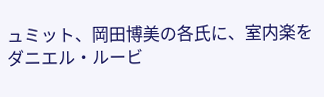ュミット、岡田博美の各氏に、室内楽をダニエル・ルービ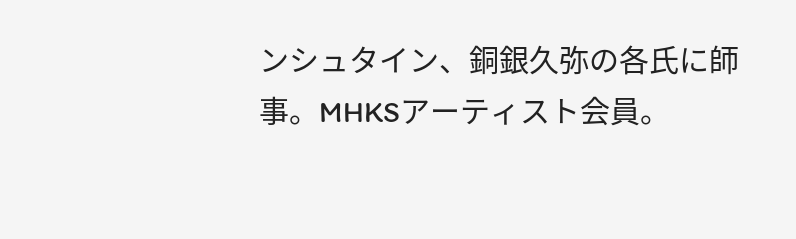ンシュタイン、銅銀久弥の各氏に師事。MHKSアーティスト会員。